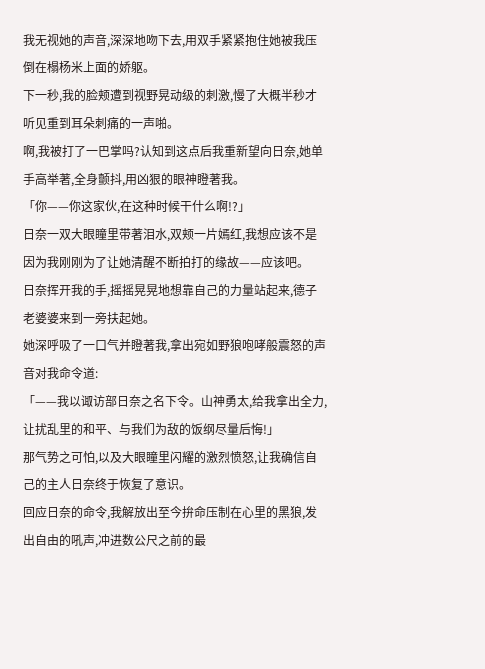我无视她的声音,深深地吻下去,用双手紧紧抱住她被我压倒在榻杨米上面的娇躯。
下一秒,我的脸颊遭到视野晃动级的刺激,慢了大概半秒才听见重到耳朵刺痛的一声啪。
啊,我被打了一巴掌吗?认知到这点后我重新望向日奈,她单手高举著,全身颤抖,用凶狠的眼神瞪著我。
「你——你这家伙,在这种时候干什么啊!?」
日奈一双大眼瞳里带著泪水,双颊一片嫣红,我想应该不是因为我刚刚为了让她清醒不断拍打的缘故——应该吧。
日奈挥开我的手,摇摇晃晃地想靠自己的力量站起来,德子老婆婆来到一旁扶起她。
她深呼吸了一口气并瞪著我,拿出宛如野狼咆哮般震怒的声音对我命令道:
「——我以诹访部日奈之名下令。山神勇太,给我拿出全力,让扰乱里的和平、与我们为敌的饭纲尽量后悔!」
那气势之可怕,以及大眼瞳里闪耀的激烈愤怒,让我确信自己的主人日奈终于恢复了意识。
回应日奈的命令,我解放出至今拚命压制在心里的黑狼,发出自由的吼声,冲进数公尺之前的最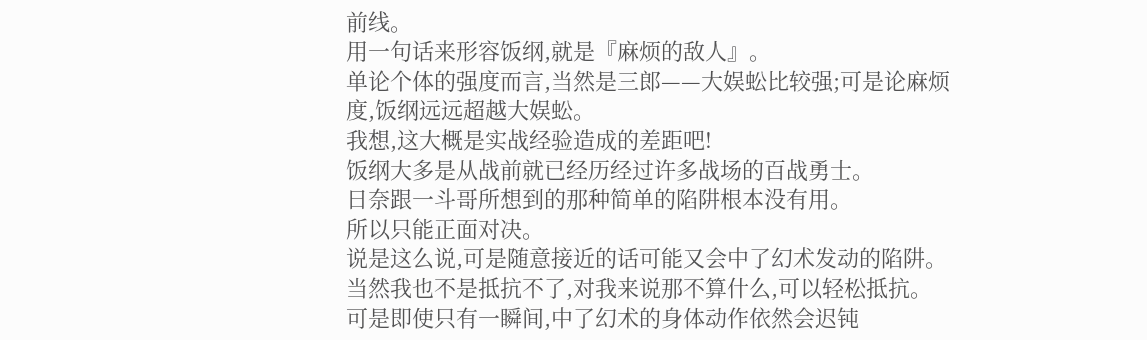前线。
用一句话来形容饭纲,就是『麻烦的敌人』。
单论个体的强度而言,当然是三郎——大娱蚣比较强;可是论麻烦度,饭纲远远超越大娱蚣。
我想,这大概是实战经验造成的差距吧!
饭纲大多是从战前就已经历经过许多战场的百战勇士。
日奈跟一斗哥所想到的那种简单的陷阱根本没有用。
所以只能正面对决。
说是这么说,可是随意接近的话可能又会中了幻术发动的陷阱。
当然我也不是抵抗不了,对我来说那不算什么,可以轻松抵抗。
可是即使只有一瞬间,中了幻术的身体动作依然会迟钝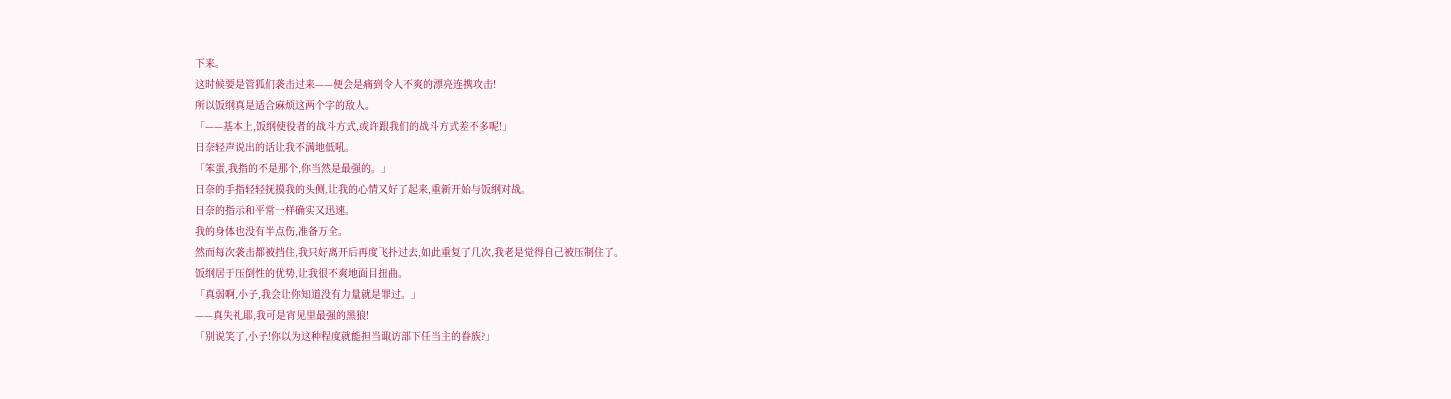下来。
这时候要是管狐们袭击过来——便会是痛到令人不爽的漂亮连携攻击!
所以饭纲真是适合麻烦这两个字的敌人。
「——基本上,饭纲使役者的战斗方式,或许跟我们的战斗方式差不多呢!」
日奈轻声说出的话让我不满地低吼。
「笨蛋,我指的不是那个,你当然是最强的。」
日奈的手指轻轻抚摸我的头侧,让我的心情又好了起来,重新开始与饭纲对战。
日奈的指示和平常一样确实又迅速。
我的身体也没有半点伤,准备万全。
然而每次袭击都被挡住,我只好离开后再度飞扑过去,如此重复了几次,我老是觉得自己被压制住了。
饭纲居于压倒性的优势,让我很不爽地面目扭曲。
「真弱啊,小子,我会让你知道没有力量就是罪过。」
——真失礼耶,我可是宵见里最强的黑狼!
「别说笑了,小子!你以为这种程度就能担当诹访部下任当主的眷族?」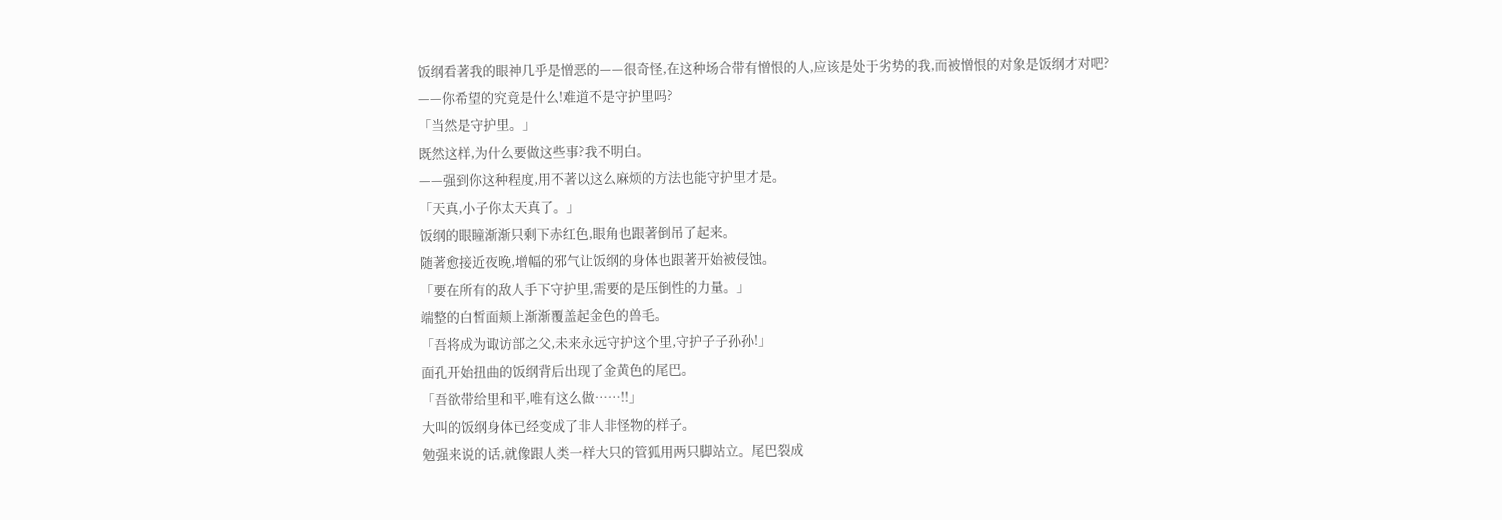饭纲看著我的眼神几乎是憎恶的——很奇怪,在这种场合带有憎恨的人,应该是处于劣势的我,而被憎恨的对象是饭纲才对吧?
——你希望的究竟是什么!难道不是守护里吗?
「当然是守护里。」
既然这样,为什么要做这些事?我不明白。
——强到你这种程度,用不著以这么麻烦的方法也能守护里才是。
「天真,小子你太天真了。」
饭纲的眼瞳渐渐只剩下赤红色,眼角也跟著倒吊了起来。
随著愈接近夜晚,增幅的邪气让饭纲的身体也跟著开始被侵蚀。
「要在所有的敌人手下守护里,需要的是压倒性的力量。」
端整的白皙面颊上渐渐覆盖起金色的兽毛。
「吾将成为诹访部之父,未来永远守护这个里,守护子子孙孙!」
面孔开始扭曲的饭纲背后出现了金黄色的尾巴。
「吾欲带给里和平,唯有这么做……!!」
大叫的饭纲身体已经变成了非人非怪物的样子。
勉强来说的话,就像跟人类一样大只的管狐用两只脚站立。尾巴裂成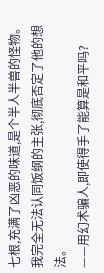七根,充满了凶恶的味道,是个半人半兽的怪物。
我完全无法认同饭纲的主张,彻底否定了他的想法。
——用幻术骗人,即使得手了能算是和平吗?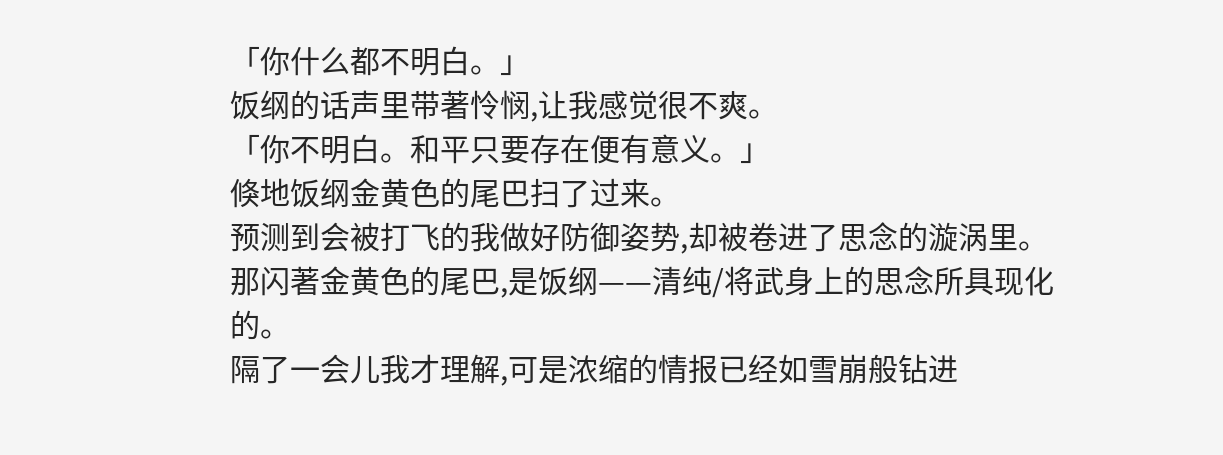「你什么都不明白。」
饭纲的话声里带著怜悯,让我感觉很不爽。
「你不明白。和平只要存在便有意义。」
倏地饭纲金黄色的尾巴扫了过来。
预测到会被打飞的我做好防御姿势,却被卷进了思念的漩涡里。
那闪著金黄色的尾巴,是饭纲——清纯/将武身上的思念所具现化的。
隔了一会儿我才理解,可是浓缩的情报已经如雪崩般钻进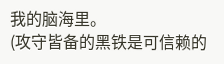我的脑海里。
(攻守皆备的黑铁是可信赖的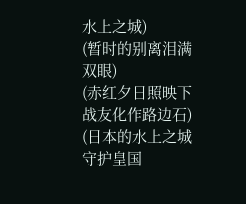水上之城)
(暂时的别离泪满双眼)
(赤红夕日照映下战友化作路边石)
(日本的水上之城守护皇国